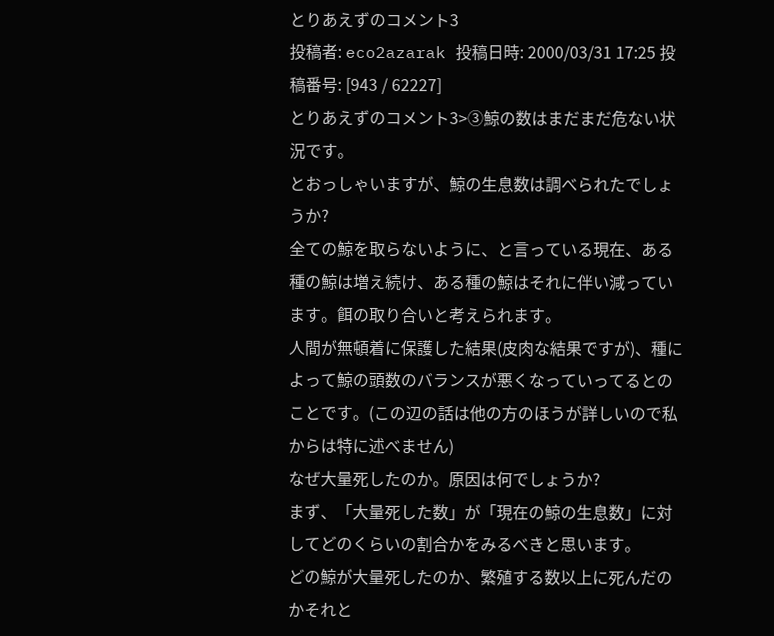とりあえずのコメント3
投稿者: eco2azarak 投稿日時: 2000/03/31 17:25 投稿番号: [943 / 62227]
とりあえずのコメント3>③鯨の数はまだまだ危ない状況です。
とおっしゃいますが、鯨の生息数は調べられたでしょうか?
全ての鯨を取らないように、と言っている現在、ある種の鯨は増え続け、ある種の鯨はそれに伴い減っています。餌の取り合いと考えられます。
人間が無頓着に保護した結果(皮肉な結果ですが)、種によって鯨の頭数のバランスが悪くなっていってるとのことです。(この辺の話は他の方のほうが詳しいので私からは特に述べません)
なぜ大量死したのか。原因は何でしょうか?
まず、「大量死した数」が「現在の鯨の生息数」に対してどのくらいの割合かをみるべきと思います。
どの鯨が大量死したのか、繁殖する数以上に死んだのかそれと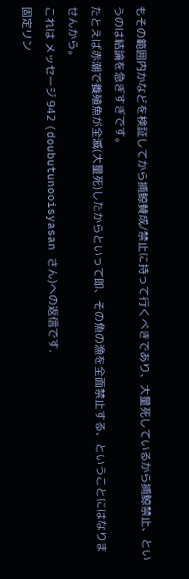もその範囲内かなどを検証してから捕鯨賛成/禁止に持って行くべきであり、大量死しているから捕鯨禁止、というのは結論を急ぎすぎです。
たとえば赤潮で養殖魚が全滅(大量死)したからといって即、その魚の漁を全面禁止する、ということにはなりませんから。
これは メッセージ 942 (doubutunooisyasan さん)への返信です.
固定リン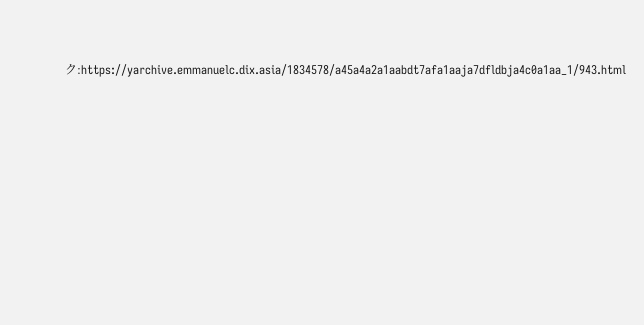ク:https://yarchive.emmanuelc.dix.asia/1834578/a45a4a2a1aabdt7afa1aaja7dfldbja4c0a1aa_1/943.html